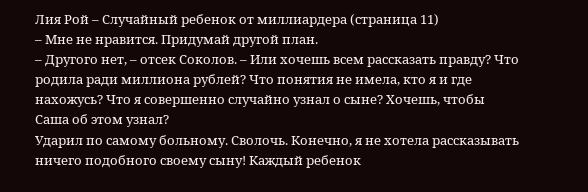Лия Рой – Случайный ребенок от миллиардера (страница 11)
– Мне не нравится. Придумай другой план.
– Другого нет, – отсек Соколов. – Или хочешь всем рассказать правду? Что родила ради миллиона рублей? Что понятия не имела, кто я и где нахожусь? Что я совершенно случайно узнал о сыне? Хочешь, чтобы Саша об этом узнал?
Ударил по самому больному. Сволочь. Конечно, я не хотела рассказывать ничего подобного своему сыну! Каждый ребенок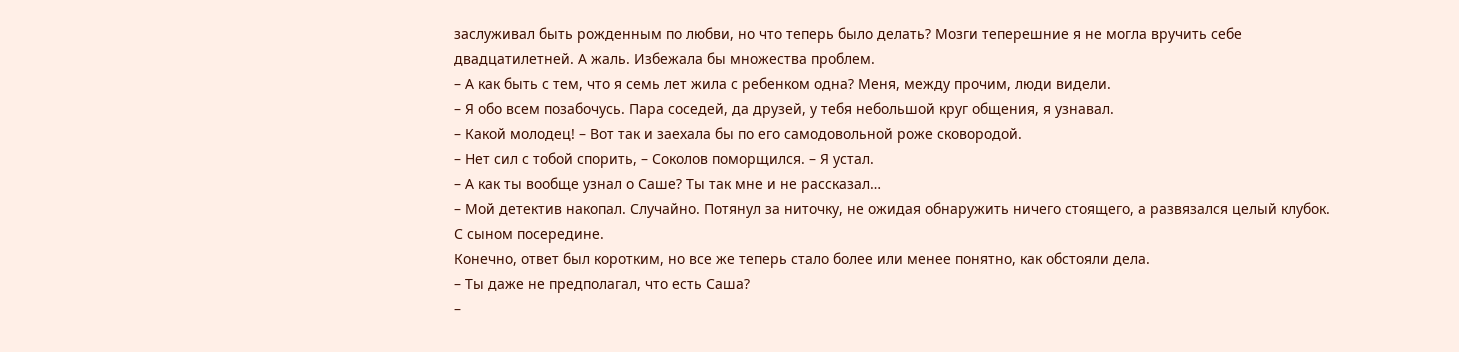заслуживал быть рожденным по любви, но что теперь было делать? Мозги теперешние я не могла вручить себе двадцатилетней. А жаль. Избежала бы множества проблем.
– А как быть с тем, что я семь лет жила с ребенком одна? Меня, между прочим, люди видели.
– Я обо всем позабочусь. Пара соседей, да друзей, у тебя небольшой круг общения, я узнавал.
– Какой молодец! – Вот так и заехала бы по его самодовольной роже сковородой.
– Нет сил с тобой спорить, – Соколов поморщился. – Я устал.
– А как ты вообще узнал о Саше? Ты так мне и не рассказал…
– Мой детектив накопал. Случайно. Потянул за ниточку, не ожидая обнаружить ничего стоящего, а развязался целый клубок. С сыном посередине.
Конечно, ответ был коротким, но все же теперь стало более или менее понятно, как обстояли дела.
– Ты даже не предполагал, что есть Саша?
–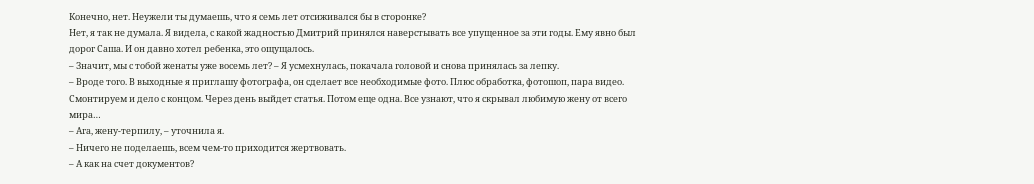Конечно, нет. Неужели ты думаешь, что я семь лет отсиживался бы в сторонке?
Нет, я так не думала. Я видела, с какой жадностью Дмитрий принялся наверстывать все упущенное за эти годы. Ему явно был дорог Саша. И он давно хотел ребенка, это ощущалось.
– Значит, мы с тобой женаты уже восемь лет? – Я усмехнулась, покачала головой и снова принялась за лепку.
– Вроде того. В выходные я приглашу фотографа, он сделает все необходимые фото. Плюс обработка, фотошоп, пара видео. Смонтируем и дело с концом. Через день выйдет статья. Потом еще одна. Все узнают, что я скрывал любимую жену от всего мира…
– Ага, жену-терпилу, – уточнила я.
– Ничего не поделаешь, всем чем-то приходится жертвовать.
– А как на счет документов?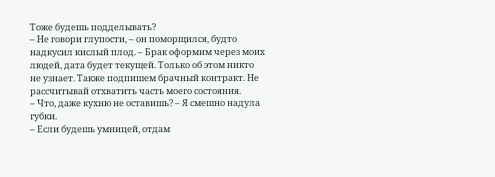Тоже будешь подделывать?
– Не говори глупости, – он поморщился, будто надкусил кислый плод. – Брак оформим через моих людей, дата будет текущей. Только об этом никто не узнает. Также подпишем брачный контракт. Не рассчитывай отхватить часть моего состояния.
– Что, даже кухню не оставишь? – Я смешно надула губки.
– Если будешь умницей, отдам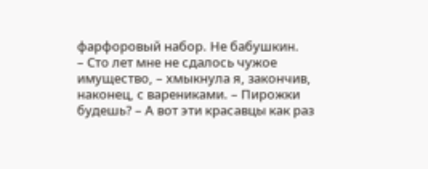фарфоровый набор. Не бабушкин.
– Сто лет мне не сдалось чужое имущество, – хмыкнула я, закончив, наконец, с варениками. – Пирожки будешь? – А вот эти красавцы как раз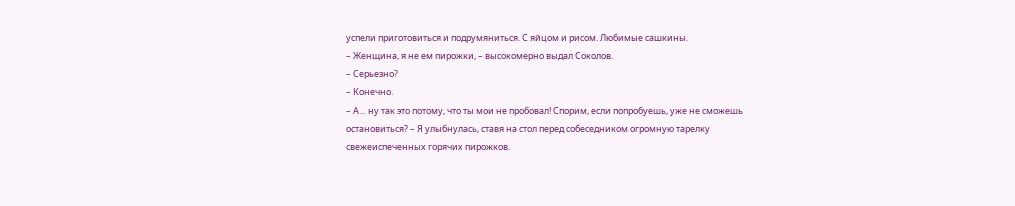успели приготовиться и подрумяниться. С яйцом и рисом. Любимые сашкины.
– Женщина, я не ем пирожки, – высокомерно выдал Соколов.
– Серьезно?
– Конечно.
– А… ну так это потому, что ты мои не пробовал! Спорим, если попробуешь, уже не сможешь остановиться? – Я улыбнулась, ставя на стол перед собеседником огромную тарелку свежеиспеченных горячих пирожков.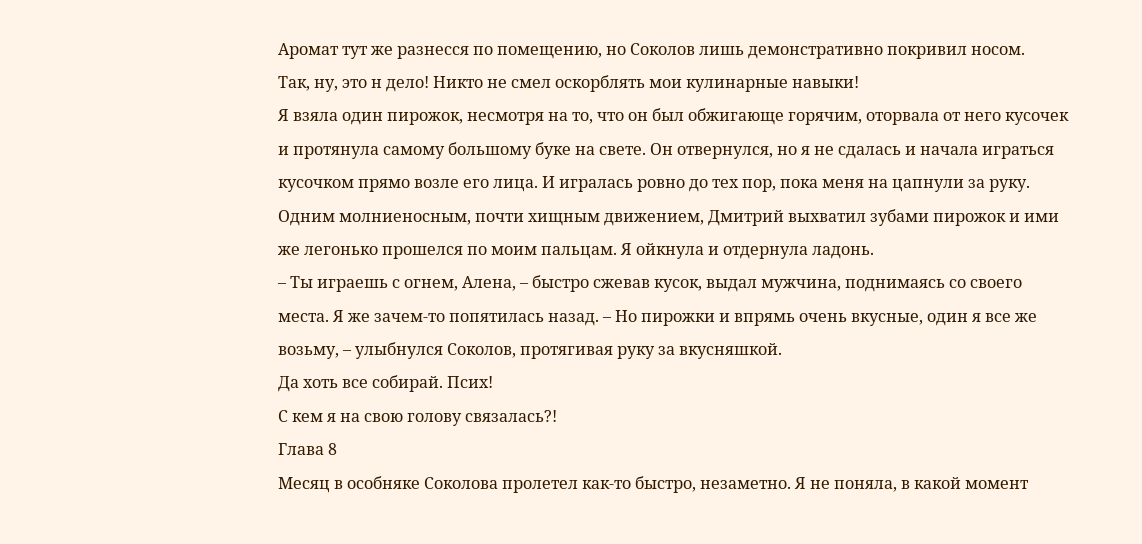Аромат тут же разнесся по помещению, но Соколов лишь демонстративно покривил носом.
Так, ну, это н дело! Никто не смел оскорблять мои кулинарные навыки!
Я взяла один пирожок, несмотря на то, что он был обжигающе горячим, оторвала от него кусочек и протянула самому большому буке на свете. Он отвернулся, но я не сдалась и начала играться кусочком прямо возле его лица. И игралась ровно до тех пор, пока меня на цапнули за руку. Одним молниеносным, почти хищным движением, Дмитрий выхватил зубами пирожок и ими же легонько прошелся по моим пальцам. Я ойкнула и отдернула ладонь.
– Ты играешь с огнем, Алена, – быстро сжевав кусок, выдал мужчина, поднимаясь со своего места. Я же зачем-то попятилась назад. – Но пирожки и впрямь очень вкусные, один я все же возьму, – улыбнулся Соколов, протягивая руку за вкусняшкой.
Да хоть все собирай. Псих!
С кем я на свою голову связалась?!
Глава 8
Месяц в особняке Соколова пролетел как-то быстро, незаметно. Я не поняла, в какой момент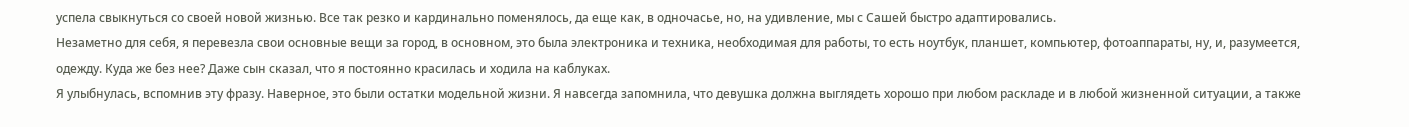успела свыкнуться со своей новой жизнью. Все так резко и кардинально поменялось, да еще как, в одночасье, но, на удивление, мы с Сашей быстро адаптировались.
Незаметно для себя, я перевезла свои основные вещи за город, в основном, это была электроника и техника, необходимая для работы, то есть ноутбук, планшет, компьютер, фотоаппараты, ну, и, разумеется, одежду. Куда же без нее? Даже сын сказал, что я постоянно красилась и ходила на каблуках.
Я улыбнулась, вспомнив эту фразу. Наверное, это были остатки модельной жизни. Я навсегда запомнила, что девушка должна выглядеть хорошо при любом раскладе и в любой жизненной ситуации, а также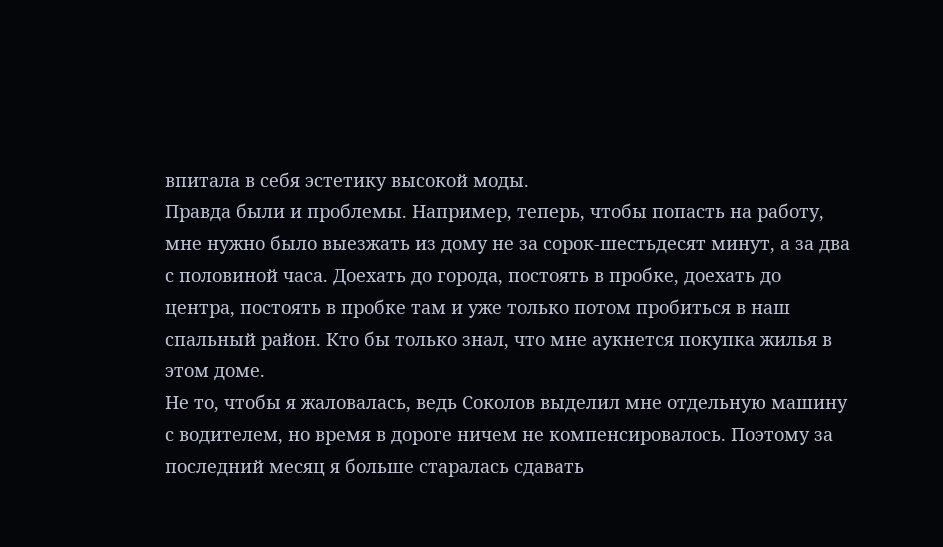впитала в себя эстетику высокой моды.
Правда были и проблемы. Например, теперь, чтобы попасть на работу, мне нужно было выезжать из дому не за сорок-шестьдесят минут, а за два с половиной часа. Доехать до города, постоять в пробке, доехать до центра, постоять в пробке там и уже только потом пробиться в наш спальный район. Кто бы только знал, что мне аукнется покупка жилья в этом доме.
Не то, чтобы я жаловалась, ведь Соколов выделил мне отдельную машину с водителем, но время в дороге ничем не компенсировалось. Поэтому за последний месяц я больше старалась сдавать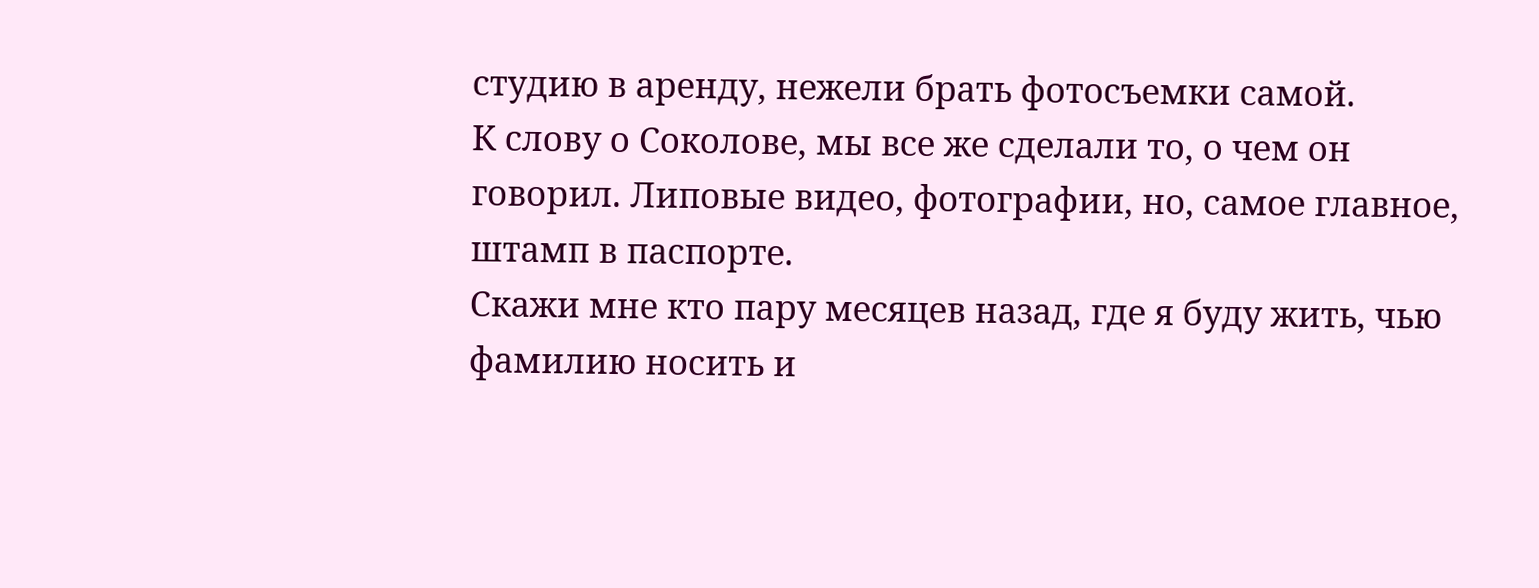студию в аренду, нежели брать фотосъемки самой.
К слову о Соколове, мы все же сделали то, о чем он говорил. Липовые видео, фотографии, но, самое главное, штамп в паспорте.
Скажи мне кто пару месяцев назад, где я буду жить, чью фамилию носить и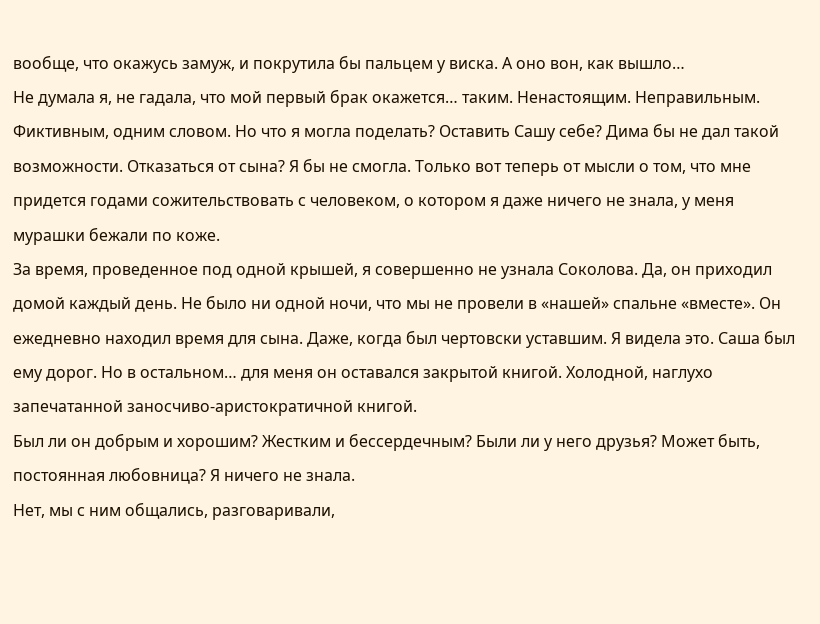вообще, что окажусь замуж, и покрутила бы пальцем у виска. А оно вон, как вышло…
Не думала я, не гадала, что мой первый брак окажется… таким. Ненастоящим. Неправильным. Фиктивным, одним словом. Но что я могла поделать? Оставить Сашу себе? Дима бы не дал такой возможности. Отказаться от сына? Я бы не смогла. Только вот теперь от мысли о том, что мне придется годами сожительствовать с человеком, о котором я даже ничего не знала, у меня мурашки бежали по коже.
За время, проведенное под одной крышей, я совершенно не узнала Соколова. Да, он приходил домой каждый день. Не было ни одной ночи, что мы не провели в «нашей» спальне «вместе». Он ежедневно находил время для сына. Даже, когда был чертовски уставшим. Я видела это. Саша был ему дорог. Но в остальном… для меня он оставался закрытой книгой. Холодной, наглухо запечатанной заносчиво-аристократичной книгой.
Был ли он добрым и хорошим? Жестким и бессердечным? Были ли у него друзья? Может быть, постоянная любовница? Я ничего не знала.
Нет, мы с ним общались, разговаривали,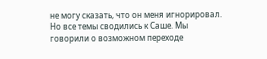не могу сказать, что он меня игнорировал. Но все темы сводились к Саше. Мы говорили о возможном переходе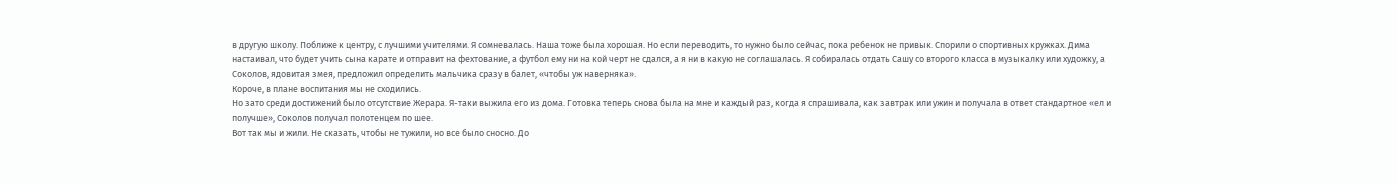в другую школу. Поближе к центру, с лучшими учителями. Я сомневалась. Наша тоже была хорошая. Но если переводить, то нужно было сейчас, пока ребенок не привык. Спорили о спортивных кружках. Дима настаивал, что будет учить сына карате и отправит на фехтование, а футбол ему ни на кой черт не сдался, а я ни в какую не соглашалась. Я собиралась отдать Сашу со второго класса в музыкалку или художку, а Соколов, ядовитая змея, предложил определить мальчика сразу в балет, «чтобы уж наверняка».
Короче, в плане воспитания мы не сходились.
Но зато среди достижений было отсутствие Жерара. Я-таки выжила его из дома. Готовка теперь снова была на мне и каждый раз, когда я спрашивала, как завтрак или ужин и получала в ответ стандартное «ел и получше», Соколов получал полотенцем по шее.
Вот так мы и жили. Не сказать, чтобы не тужили, но все было сносно. До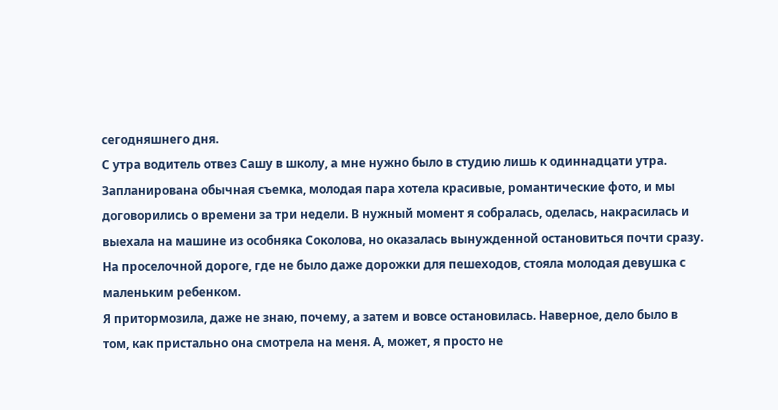сегодняшнего дня.
С утра водитель отвез Сашу в школу, а мне нужно было в студию лишь к одиннадцати утра. Запланирована обычная съемка, молодая пара хотела красивые, романтические фото, и мы договорились о времени за три недели. В нужный момент я собралась, оделась, накрасилась и выехала на машине из особняка Соколова, но оказалась вынужденной остановиться почти сразу. На проселочной дороге, где не было даже дорожки для пешеходов, стояла молодая девушка с маленьким ребенком.
Я притормозила, даже не знаю, почему, а затем и вовсе остановилась. Наверное, дело было в том, как пристально она смотрела на меня. А, может, я просто не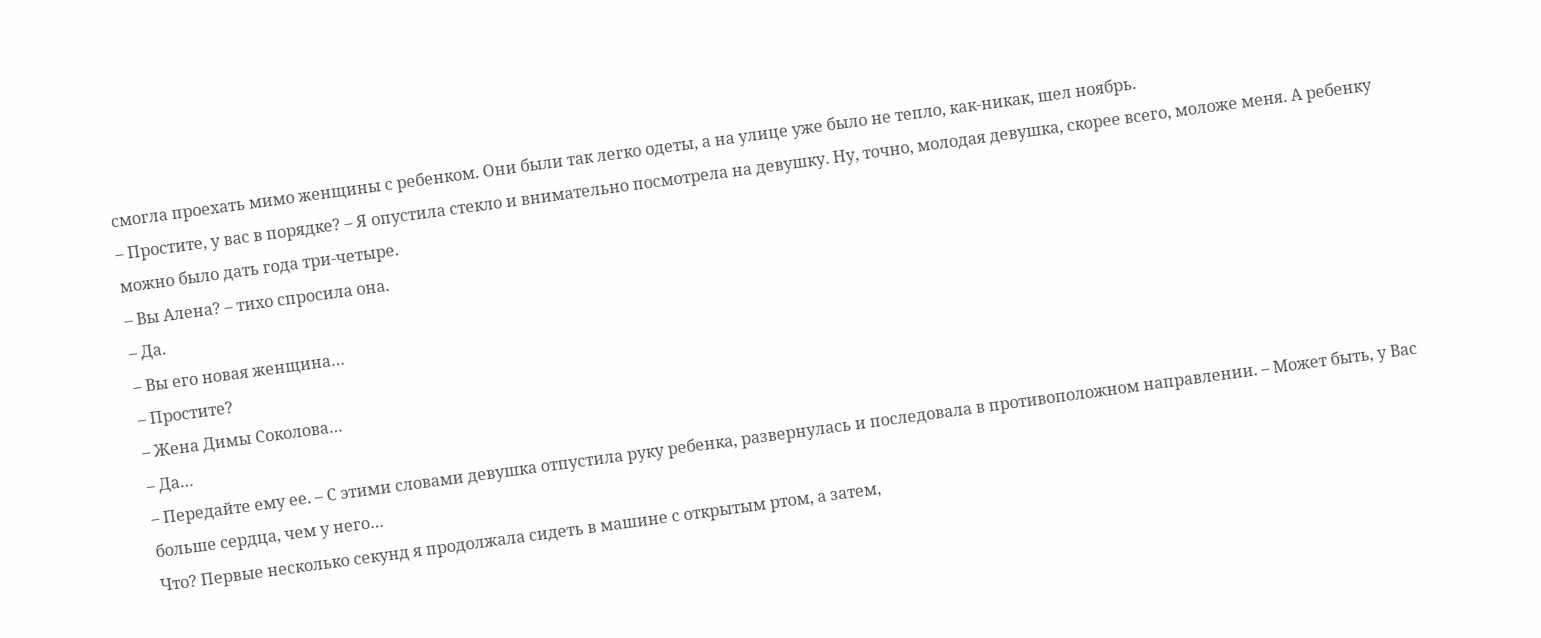смогла проехать мимо женщины с ребенком. Они были так легко одеты, а на улице уже было не тепло, как-никак, шел ноябрь.
– Простите, у вас в порядке? – Я опустила стекло и внимательно посмотрела на девушку. Ну, точно, молодая девушка, скорее всего, моложе меня. А ребенку можно было дать года три-четыре.
– Вы Алена? – тихо спросила она.
– Да.
– Вы его новая женщина…
– Простите?
– Жена Димы Соколова…
– Да…
– Передайте ему ее. – С этими словами девушка отпустила руку ребенка, развернулась и последовала в противоположном направлении. – Может быть, у Вас больше сердца, чем у него…
Что? Первые несколько секунд я продолжала сидеть в машине с открытым ртом, а затем,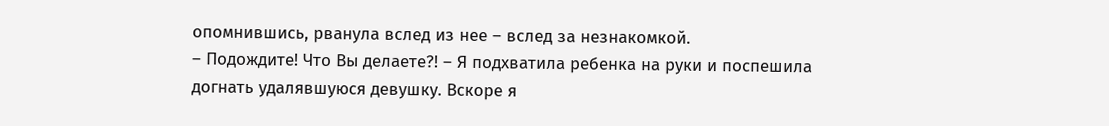опомнившись, рванула вслед из нее – вслед за незнакомкой.
– Подождите! Что Вы делаете?! – Я подхватила ребенка на руки и поспешила догнать удалявшуюся девушку. Вскоре я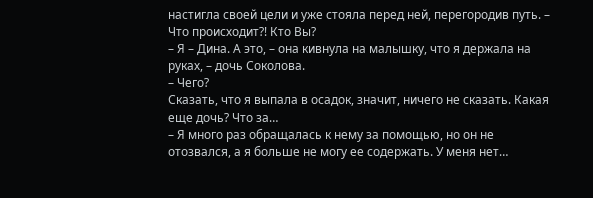настигла своей цели и уже стояла перед ней, перегородив путь. – Что происходит?! Кто Вы?
– Я – Дина. А это, – она кивнула на малышку, что я держала на руках, – дочь Соколова.
– Чего?
Сказать, что я выпала в осадок, значит, ничего не сказать. Какая еще дочь? Что за…
– Я много раз обращалась к нему за помощью, но он не отозвался, а я больше не могу ее содержать. У меня нет…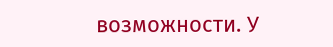возможности. У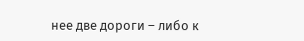нее две дороги – либо к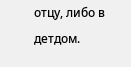отцу, либо в детдом.